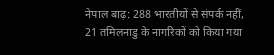नेपाल बाढ़: 288 भारतीयों से संपर्क नहीं, 21 तमिलनाडु के नागरिकों को किया गया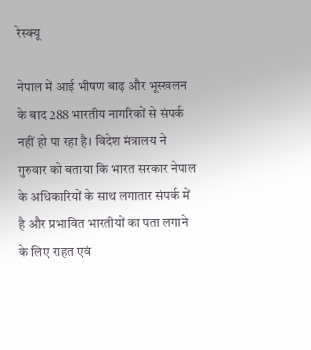रेस्क्यू

नेपाल में आई भीषण बाढ़ और भूस्खलन के बाद 288 भारतीय नागरिकों से संपर्क नहीं हो पा रहा है। विदेश मंत्रालय ने गुरुवार को बताया कि भारत सरकार नेपाल के अधिकारियों के साथ लगातार संपर्क में है और प्रभावित भारतीयों का पता लगाने के लिए राहत एवं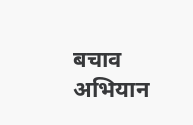बचाव अभियान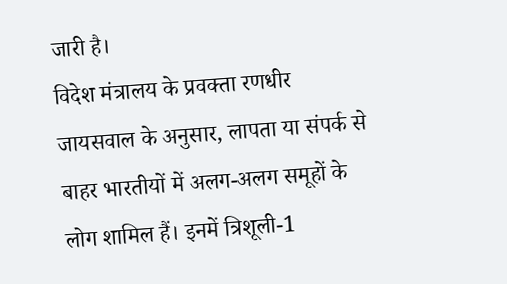जारी है।
विदेश मंत्रालय के प्रवक्ता रणधीर जायसवाल के अनुसार, लापता या संपर्क से बाहर भारतीयों में अलग-अलग समूहों के लोग शामिल हैं। इनमें त्रिशूली-1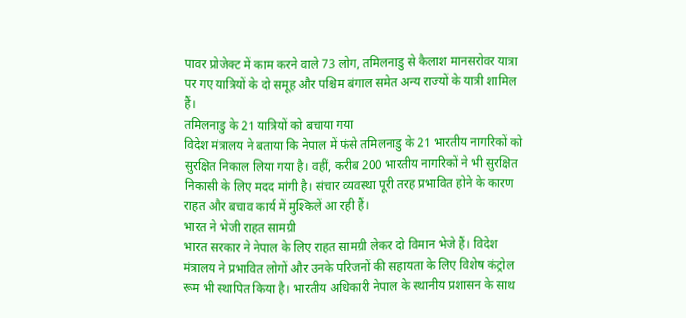पावर प्रोजेक्ट में काम करने वाले 73 लोग, तमिलनाडु से कैलाश मानसरोवर यात्रा पर गए यात्रियों के दो समूह और पश्चिम बंगाल समेत अन्य राज्यों के यात्री शामिल हैं।
तमिलनाडु के 21 यात्रियों को बचाया गया
विदेश मंत्रालय ने बताया कि नेपाल में फंसे तमिलनाडु के 21 भारतीय नागरिकों को सुरक्षित निकाल लिया गया है। वहीं, करीब 200 भारतीय नागरिकों ने भी सुरक्षित निकासी के लिए मदद मांगी है। संचार व्यवस्था पूरी तरह प्रभावित होने के कारण राहत और बचाव कार्य में मुश्किलें आ रही हैं।
भारत ने भेजी राहत सामग्री
भारत सरकार ने नेपाल के लिए राहत सामग्री लेकर दो विमान भेजे हैं। विदेश मंत्रालय ने प्रभावित लोगों और उनके परिजनों की सहायता के लिए विशेष कंट्रोल रूम भी स्थापित किया है। भारतीय अधिकारी नेपाल के स्थानीय प्रशासन के साथ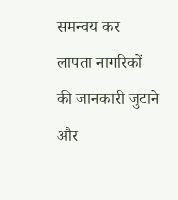समन्वय कर लापता नागरिकों की जानकारी जुटाने और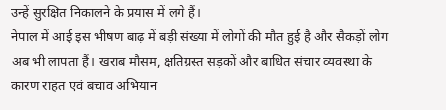उन्हें सुरक्षित निकालने के प्रयास में लगे हैं।
नेपाल में आई इस भीषण बाढ़ में बड़ी संख्या में लोगों की मौत हुई है और सैकड़ों लोग अब भी लापता हैं। खराब मौसम, क्षतिग्रस्त सड़कों और बाधित संचार व्यवस्था के कारण राहत एवं बचाव अभियान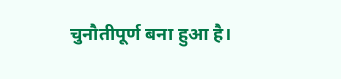चुनौतीपूर्ण बना हुआ है।